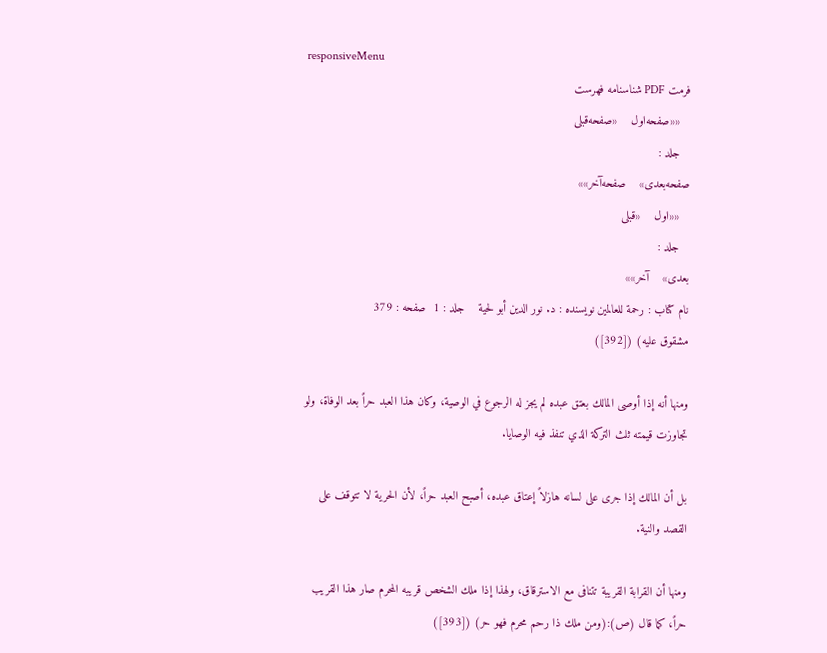responsiveMenu
فرمت PDF شناسنامه فهرست
   ««صفحه‌اول    «صفحه‌قبلی
   جلد :
صفحه‌بعدی»    صفحه‌آخر»»
   ««اول    «قبلی
   جلد :
بعدی»    آخر»»
نام کتاب : رحمة للعالمين نویسنده : د. نور الدين أبو لحية    جلد : 1  صفحه : 379
مشقوق عليه) ([392])

ومنها أنه إذا أوصى المالك بعتق عبده لم يجز له الرجوع في الوصية، وكان هذا العبد حراً بعد الوفاة، ولو تجاوزت قيمته ثلث التركة الذي تنفذ فيه الوصايا.

بل أن المالك إذا جرى على لسانه هازلاً إعتاق عبده، أصبح العبد حراً، لأن الحرية لا تتوقف على القصد والنية.

ومنها أن القرابة القريبة تتنافى مع الاسترقاق، ولهذا إذا ملك الشخص قريبه المحرم صار هذا القريب حراً، كما قال (ص):(ومن ملك ذا رحم محرم فهو حر) ([393])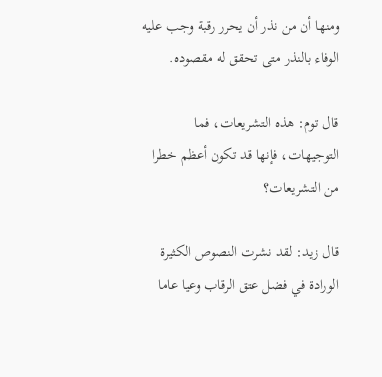ومنها أن من نذر أن يحرر رقبة وجب عليه الوفاء بالنذر متى تحقق له مقصوده.

قال توم: هذه التشريعات، فما التوجيهات، فإنها قد تكون أعظم خطرا من التشريعات؟

قال زيد: لقد نشرت النصوص الكثيرة الورادة في فضل عتق الرقاب وعيا عاما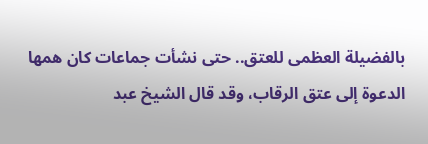بالفضيلة العظمى للعتق.. حتى نشأت جماعات كان همها الدعوة إلى عتق الرقاب، وقد قال الشيخ عبد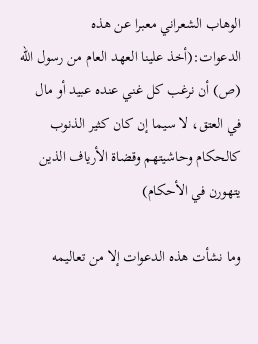الوهاب الشعراني معبرا عن هذه الدعوات:(أخذ علينا العهد العام من رسول الله (ص) أن نرغب كل غني عنده عبيد أو مال في العتق، لا سيما إن كان كثير الذنوب كالحكام وحاشيتهم وقضاة الأرياف الذين يتهورن في الأحكام)

وما نشأت هذه الدعوات إلا من تعاليمه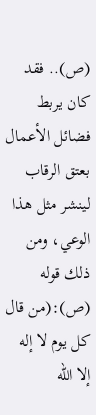(ص).. فقد كان يربط فضائل الأعمال بعتق الرقاب لينشر مثل هذا الوعي، ومن ذلك قوله (ص):(من قال كل يوم لا إله إلا الله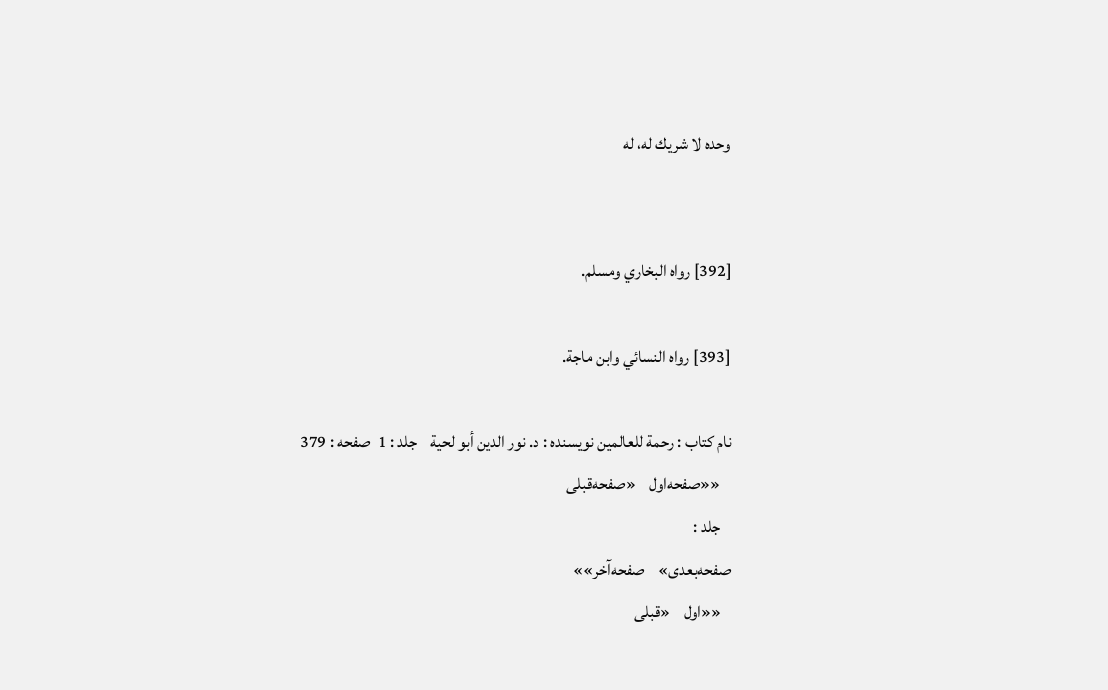وحده لا شريك له، له


[392] رواه البخاري ومسلم.

[393] رواه النسائي وابن ماجة.

نام کتاب : رحمة للعالمين نویسنده : د. نور الدين أبو لحية    جلد : 1  صفحه : 379
   ««صفحه‌اول    «صفحه‌قبلی
   جلد :
صفحه‌بعدی»    صفحه‌آخر»»
   ««اول    «قبلی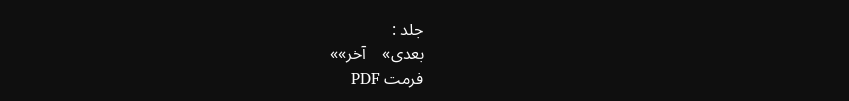جلد :
بعدی»    آخر»»
فرمت PDF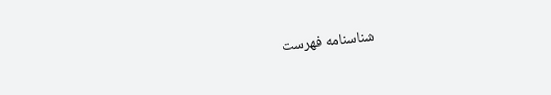شناسنامه فهرست